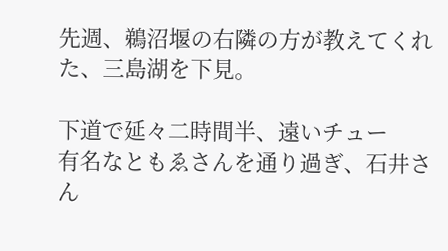先週、鵜沼堰の右隣の方が教えてくれた、三島湖を下見。

下道で延々二時間半、遠いチュー
有名なともゑさんを通り過ぎ、石井さん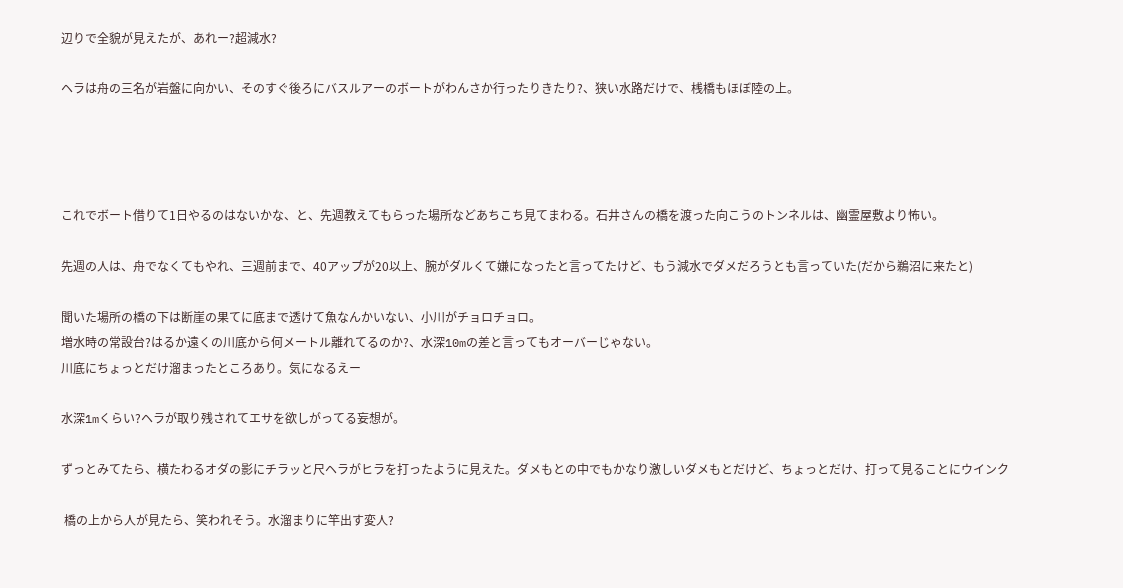辺りで全貌が見えたが、あれー?超減水?

ヘラは舟の三名が岩盤に向かい、そのすぐ後ろにバスルアーのボートがわんさか行ったりきたり?、狭い水路だけで、桟橋もほぼ陸の上。




これでボート借りて1日やるのはないかな、と、先週教えてもらった場所などあちこち見てまわる。石井さんの橋を渡った向こうのトンネルは、幽霊屋敷より怖い。

先週の人は、舟でなくてもやれ、三週前まで、40アップが20以上、腕がダルくて嫌になったと言ってたけど、もう減水でダメだろうとも言っていた(だから鵜沼に来たと)

聞いた場所の橋の下は断崖の果てに底まで透けて魚なんかいない、小川がチョロチョロ。
増水時の常設台?はるか遠くの川底から何メートル離れてるのか?、水深10mの差と言ってもオーバーじゃない。
川底にちょっとだけ溜まったところあり。気になるえー

水深1mくらい?ヘラが取り残されてエサを欲しがってる妄想が。

ずっとみてたら、横たわるオダの影にチラッと尺ヘラがヒラを打ったように見えた。ダメもとの中でもかなり激しいダメもとだけど、ちょっとだけ、打って見ることにウインク

 橋の上から人が見たら、笑われそう。水溜まりに竿出す変人?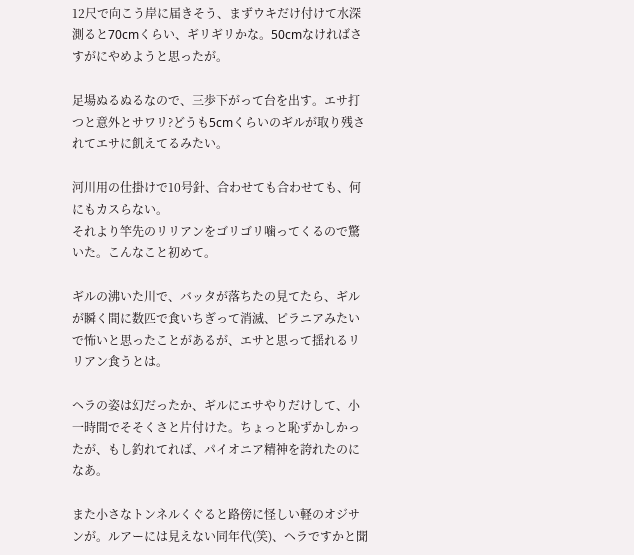12尺で向こう岸に届きそう、まずウキだけ付けて水深測ると70cmくらい、ギリギリかな。50cmなければさすがにやめようと思ったが。

足場ぬるぬるなので、三歩下がって台を出す。エサ打つと意外とサワリ?どうも5cmくらいのギルが取り残されてエサに飢えてるみたい。

河川用の仕掛けで10号針、合わせても合わせても、何にもカスらない。
それより竿先のリリアンをゴリゴリ噛ってくるので驚いた。こんなこと初めて。

ギルの沸いた川で、バッタが落ちたの見てたら、ギルが瞬く間に数匹で食いちぎって消滅、ピラニアみたいで怖いと思ったことがあるが、エサと思って揺れるリリアン食うとは。

ヘラの姿は幻だったか、ギルにエサやりだけして、小一時間でそそくさと片付けた。ちょっと恥ずかしかったが、もし釣れてれば、パイオニア精神を誇れたのになあ。

また小さなトンネルくぐると路傍に怪しい軽のオジサンが。ルアーには見えない同年代(笑)、ヘラですかと聞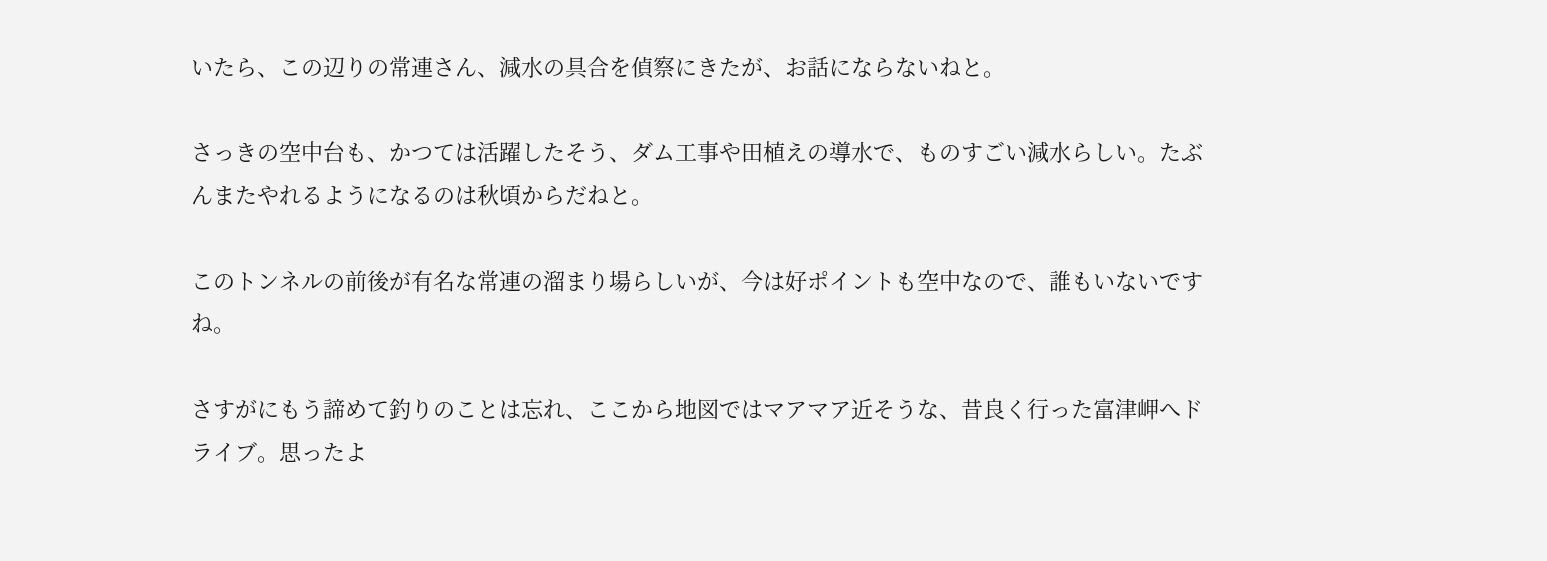いたら、この辺りの常連さん、減水の具合を偵察にきたが、お話にならないねと。

さっきの空中台も、かつては活躍したそう、ダム工事や田植えの導水で、ものすごい減水らしい。たぶんまたやれるようになるのは秋頃からだねと。

このトンネルの前後が有名な常連の溜まり場らしいが、今は好ポイントも空中なので、誰もいないですね。

さすがにもう諦めて釣りのことは忘れ、ここから地図ではマアマア近そうな、昔良く行った富津岬へドライブ。思ったよ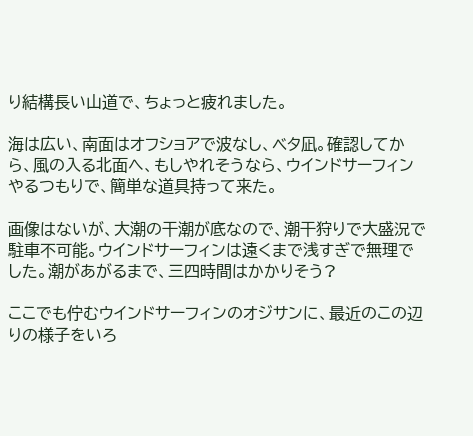り結構長い山道で、ちょっと疲れました。

海は広い、南面はオフショアで波なし、ベタ凪。確認してから、風の入る北面へ、もしやれそうなら、ウインドサーフィンやるつもりで、簡単な道具持って来た。

画像はないが、大潮の干潮が底なので、潮干狩りで大盛況で駐車不可能。ウインドサーフィンは遠くまで浅すぎで無理でした。潮があがるまで、三四時間はかかりそう?

ここでも佇むウインドサーフィンのオジサンに、最近のこの辺りの様子をいろ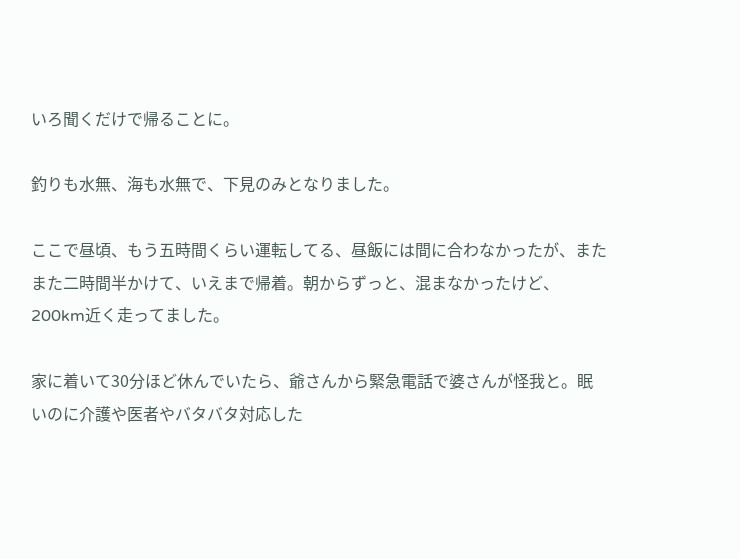いろ聞くだけで帰ることに。

釣りも水無、海も水無で、下見のみとなりました。

ここで昼頃、もう五時間くらい運転してる、昼飯には間に合わなかったが、またまた二時間半かけて、いえまで帰着。朝からずっと、混まなかったけど、200km近く走ってました。

家に着いて30分ほど休んでいたら、爺さんから緊急電話で婆さんが怪我と。眠いのに介護や医者やバタバタ対応した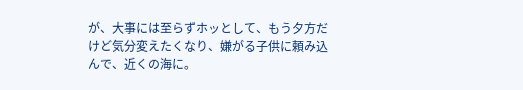が、大事には至らずホッとして、もう夕方だけど気分変えたくなり、嫌がる子供に頼み込んで、近くの海に。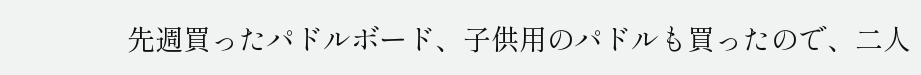先週買ったパドルボード、子供用のパドルも買ったので、二人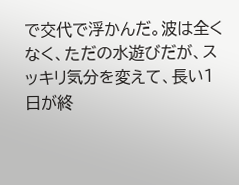で交代で浮かんだ。波は全くなく、ただの水遊びだが、スッキリ気分を変えて、長い1日が終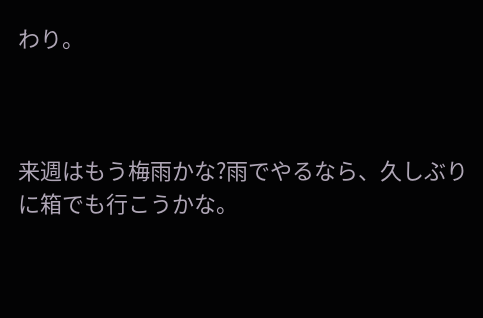わり。



来週はもう梅雨かな?雨でやるなら、久しぶりに箱でも行こうかな。